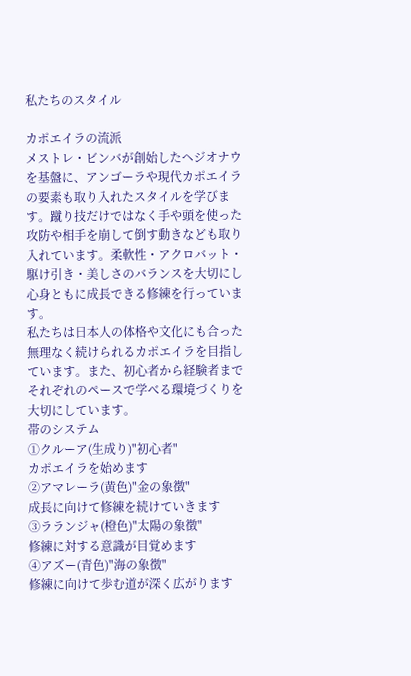私たちのスタイル

カポエイラの流派
メストレ・ビンバが創始したヘジオナウを基盤に、アンゴーラや現代カポエイラの要素も取り入れたスタイルを学びます。蹴り技だけではなく手や頭を使った攻防や相手を崩して倒す動きなども取り入れています。柔軟性・アクロバット・駆け引き・美しさのバランスを大切にし心身ともに成長できる修練を行っています。
私たちは日本人の体格や文化にも合った無理なく続けられるカポエイラを目指しています。また、初心者から経験者までそれぞれのペースで学べる環境づくりを大切にしています。
帯のシステム
①クルーア(生成り)"初心者"
カポエイラを始めます
②アマレーラ(黄色)"金の象徴"
成長に向けて修練を続けていきます
③ラランジャ(橙色)"太陽の象徴"
修練に対する意識が目覚めます
④アズー(青色)"海の象徴"
修練に向けて歩む道が深く広がります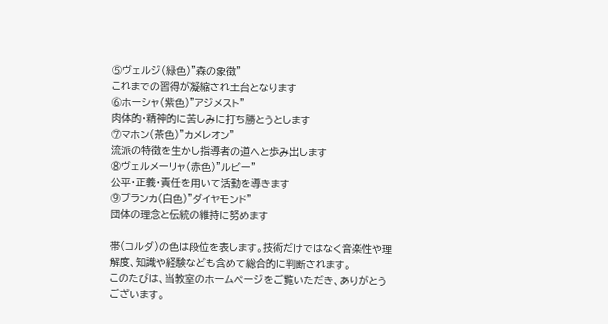⑤ヴェルジ(緑色)"森の象徴"
これまでの習得が凝縮され土台となります
⑥ホーシャ(紫色)"アジメスト"
肉体的・精神的に苦しみに打ち勝とうとします
⑦マホン(茶色)"カメレオン"
流派の特徴を生かし指導者の道へと歩み出します
⑧ヴェルメーリャ(赤色)"ルビー"
公平・正義・責任を用いて活動を導きます
⑨ブランカ(白色)"ダイヤモンド"
団体の理念と伝統の維持に努めます

帯(コルダ)の色は段位を表します。技術だけではなく音楽性や理解度、知識や経験なども含めて総合的に判断されます。
このたびは、当教室のホームページをご覧いただき、ありがとうございます。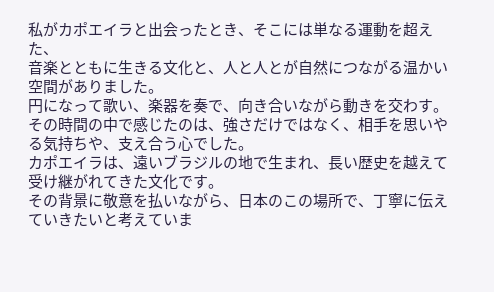私がカポエイラと出会ったとき、そこには単なる運動を超えた、
音楽とともに生きる文化と、人と人とが自然につながる温かい空間がありました。
円になって歌い、楽器を奏で、向き合いながら動きを交わす。
その時間の中で感じたのは、強さだけではなく、相手を思いやる気持ちや、支え合う心でした。
カポエイラは、遠いブラジルの地で生まれ、長い歴史を越えて受け継がれてきた文化です。
その背景に敬意を払いながら、日本のこの場所で、丁寧に伝えていきたいと考えていま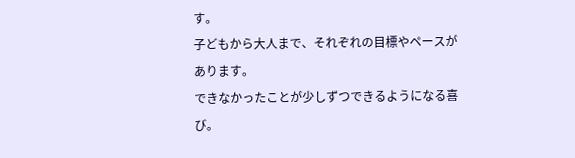す。
子どもから大人まで、それぞれの目標やペースがあります。
できなかったことが少しずつできるようになる喜び。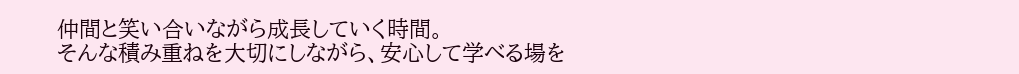仲間と笑い合いながら成長していく時間。
そんな積み重ねを大切にしながら、安心して学べる場を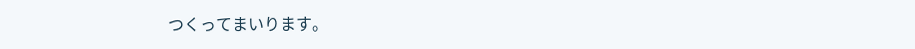つくってまいります。